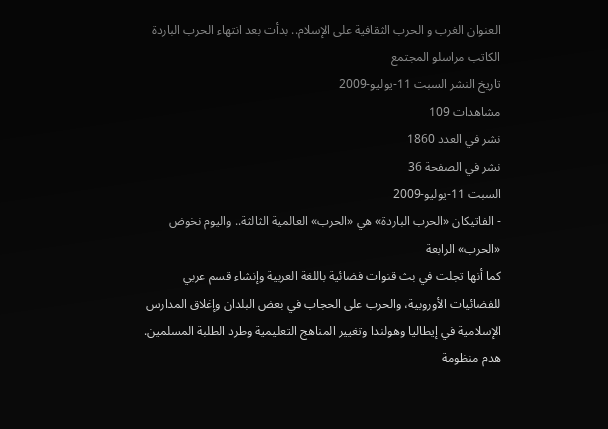العنوان الغرب و الحرب الثقافية على الإسلام.. بدأت بعد انتهاء الحرب الباردة
الكاتب مراسلو المجتمع
تاريخ النشر السبت 11-يوليو-2009
مشاهدات 109
نشر في العدد 1860
نشر في الصفحة 36
السبت 11-يوليو-2009
- الفاتيكان «الحرب الباردة» هي «الحرب» العالمية الثالثة.. واليوم نخوض «الحرب» الرابعة
كما أنها تجلت في بث قنوات فضائية باللغة العربية وإنشاء قسم عربي للفضائيات الأوروبية، والحرب على الحجاب في بعض البلدان وإغلاق المدارس الإسلامية في إيطاليا وهولندا وتغيير المناهج التعليمية وطرد الطلبة المسلمين.
هدم منظومة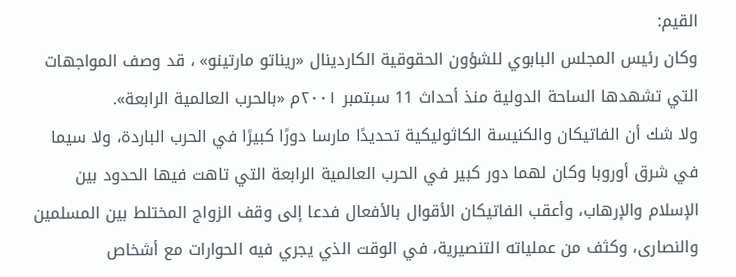القيم:
وكان رئيس المجلس البابوي للشؤون الحقوقية الكاردينال «ريناتو مارتينو» ، قد وصف المواجهات التي تشهدها الساحة الدولية منذ أحداث 11 سبتمبر ٢٠٠١م «بالحرب العالمية الرابعة».
ولا شك أن الفاتيكان والكنيسة الكاثوليكية تحديدًا مارسا دورًا كبيرًا في الحرب الباردة، ولا سيما في شرق أوروبا وكان لهما دور كبير في الحرب العالمية الرابعة التي تاهت فيها الحدود بين الإسلام والإرهاب، وأعقب الفاتيكان الأقوال بالأفعال فدعا إلى وقف الزواج المختلط بين المسلمين والنصارى، وكثف من عملياته التنصيرية، في الوقت الذي يجري فيه الحوارات مع أشخاص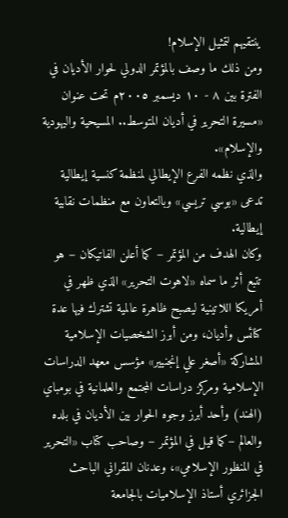ينتقيهم لتمثيل الإسلام!
ومن ذلك ما وصف بالمؤتمر الدولي لحوار الأديان في الفترة بين ٨ - ١٠ ديسمبر ٢٠٠٥م تحت عنوان «مسيرة التحرير في أديان المتوسط.. المسيحية واليهودية والإسلام».
والذي نظمه الفرع الإيطالي لمنظمة كنسية إيطالية تدعى «بوسي تريسي» وبالتعاون مع منظمات نقابية إيطالية.
وكان الهدف من المؤتمر – كما أعلن الفاتيكان – هو تتبع أثر ما سماه «لاهوت التحرير» الذي ظهر في أمريكا اللاتينية ليصبح ظاهرة عالمية تشترك فيها عدة كنائس وأديان، ومن أبرز الشخصيات الإسلامية المشاركة «أصغر علي إنجنيير» مؤسس معهد الدراسات الإسلامية ومركز دراسات المجتمع والعلمانية في بومباي (الهند) وأحد أبرز وجوه الحوار بين الأديان في بلده والعالم –كما قيل في المؤتمر – وصاحب كتاب «التحرير في المنظور الإسلامي»، وعدنان المقراني الباحث الجزائري أستاذ الإسلاميات بالجامعة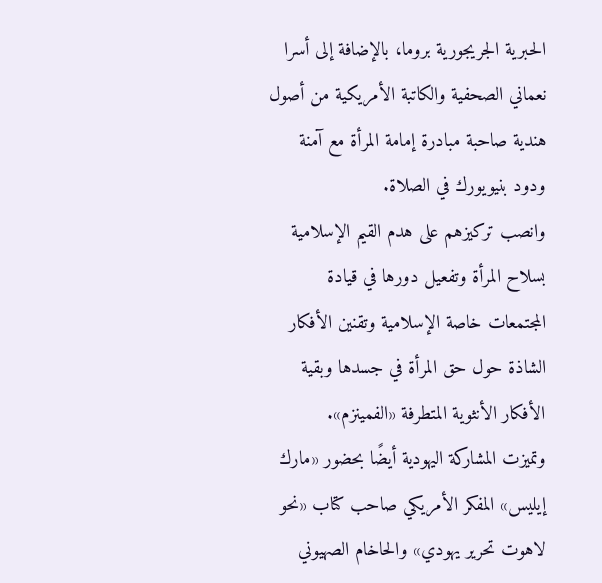الحبرية الجريجورية بروما، بالإضافة إلى أسرا نعماني الصحفية والكاتبة الأمريكية من أصول هندية صاحبة مبادرة إمامة المرأة مع آمنة ودود بنيويورك في الصلاة.
وانصب تركيزهم على هدم القيم الإسلامية بسلاح المرأة وتفعيل دورها في قيادة المجتمعات خاصة الإسلامية وتقنين الأفكار الشاذة حول حق المرأة في جسدها وبقية الأفكار الأنثوية المتطرفة «الفمينزم».
وتميزت المشاركة اليهودية أيضًا بحضور «مارك إيليس» المفكر الأمريكي صاحب كتاب «نحو لاهوت تحرير يهودي» والحاخام الصهيوني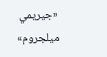«جيريمي ميلجروم»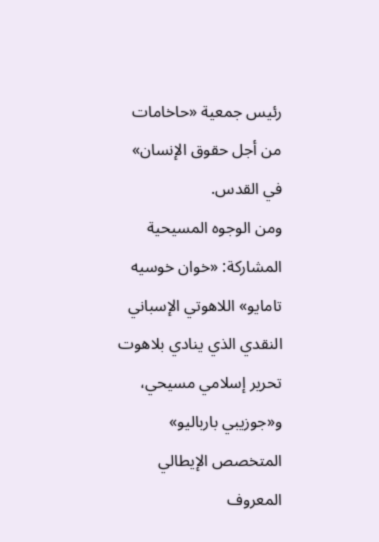رئيس جمعية «حاخامات من أجل حقوق الإنسان» في القدس.
ومن الوجوه المسيحية المشاركة: «خوان خوسيه تامايو» اللاهوتي الإسباني النقدي الذي ينادي بلاهوت تحرير إسلامي مسيحي، و«جوزيبي بارباليو» المتخصص الإيطالي المعروف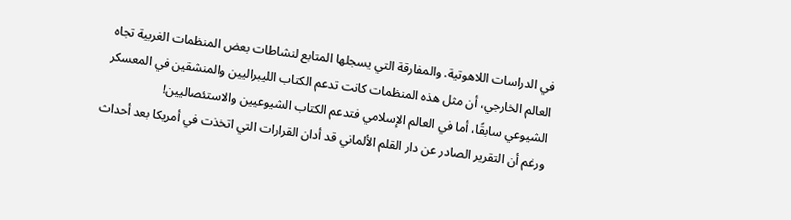في الدراسات اللاهوتية. والمفارقة التي يسجلها المتابع لنشاطات بعض المنظمات الغربية تجاه العالم الخارجي، أن مثل هذه المنظمات كانت تدعم الكتاب الليبراليين والمنشقين في المعسكر الشيوعي سابقًا، أما في العالم الإسلامي فتدعم الكتاب الشيوعيين والاستئصاليين!
ورغم أن التقرير الصادر عن دار القلم الألماني قد أدان القرارات التي اتخذت في أمريكا بعد أحداث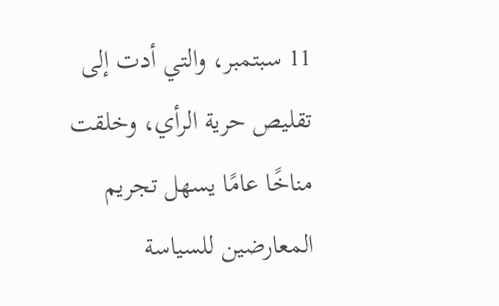11 سبتمبر، والتي أدت إلى تقليص حرية الرأي، وخلقت مناخًا عامًا يسهل تجريم المعارضين للسياسة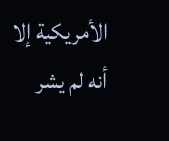الأمريكية إلا أنه لم يشر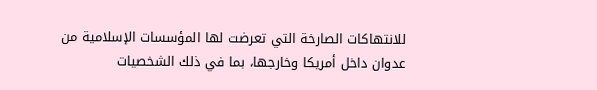للانتهاكات الصارخة التي تعرضت لها المؤسسات الإسلامية من عدوان داخل أمريكا وخارجها، بما في ذلك الشخصيات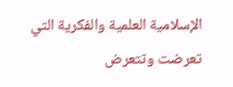الإسلامية العلمية والفكرية التي تعرضت وتتعرض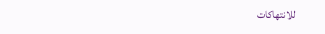للانتهاكات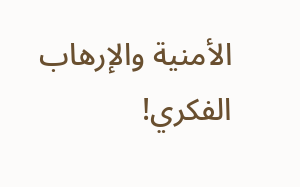الأمنية والإرهاب الفكري!